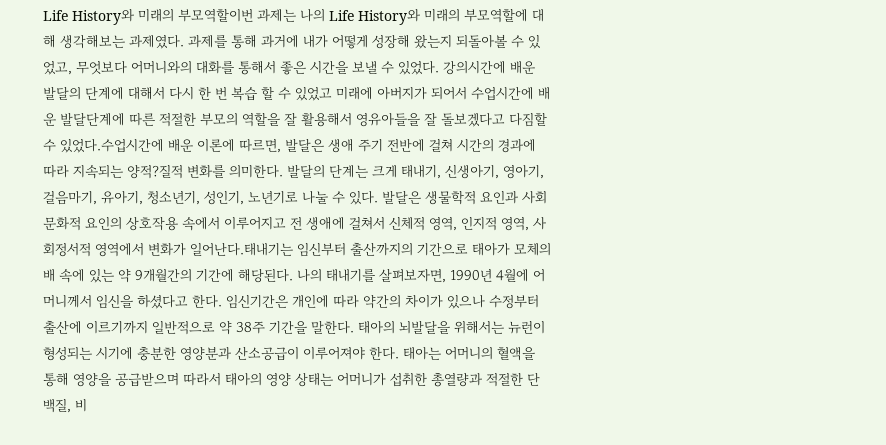Life History와 미래의 부모역할이번 과제는 나의 Life History와 미래의 부모역할에 대해 생각해보는 과제였다. 과제를 통해 과거에 내가 어떻게 성장해 왔는지 되돌아볼 수 있었고, 무엇보다 어머니와의 대화를 통해서 좋은 시간을 보낼 수 있었다. 강의시간에 배운 발달의 단계에 대해서 다시 한 번 복습 할 수 있었고 미래에 아버지가 되어서 수업시간에 배운 발달단계에 따른 적절한 부모의 역할을 잘 활용해서 영유아들을 잘 돌보겠다고 다짐할 수 있었다.수업시간에 배운 이론에 따르면, 발달은 생애 주기 전반에 걸쳐 시간의 경과에 따라 지속되는 양적?질적 변화를 의미한다. 발달의 단계는 크게 태내기, 신생아기, 영아기, 걸음마기, 유아기, 청소년기, 성인기, 노년기로 나눌 수 있다. 발달은 생물학적 요인과 사회문화적 요인의 상호작용 속에서 이루어지고 전 생애에 걸쳐서 신체적 영역, 인지적 영역, 사회정서적 영역에서 변화가 일어난다.태내기는 임신부터 출산까지의 기간으로 태아가 모체의 배 속에 있는 약 9개월간의 기간에 해당된다. 나의 태내기를 살펴보자면, 1990년 4월에 어머니께서 임신을 하셨다고 한다. 임신기간은 개인에 따라 약간의 차이가 있으나 수정부터 출산에 이르기까지 일반적으로 약 38주 기간을 말한다. 태아의 뇌발달을 위해서는 뉴런이 형성되는 시기에 충분한 영양분과 산소공급이 이루어져야 한다. 태아는 어머니의 혈액을 통해 영양을 공급받으며 따라서 태아의 영양 상태는 어머니가 섭취한 총열량과 적절한 단백질, 비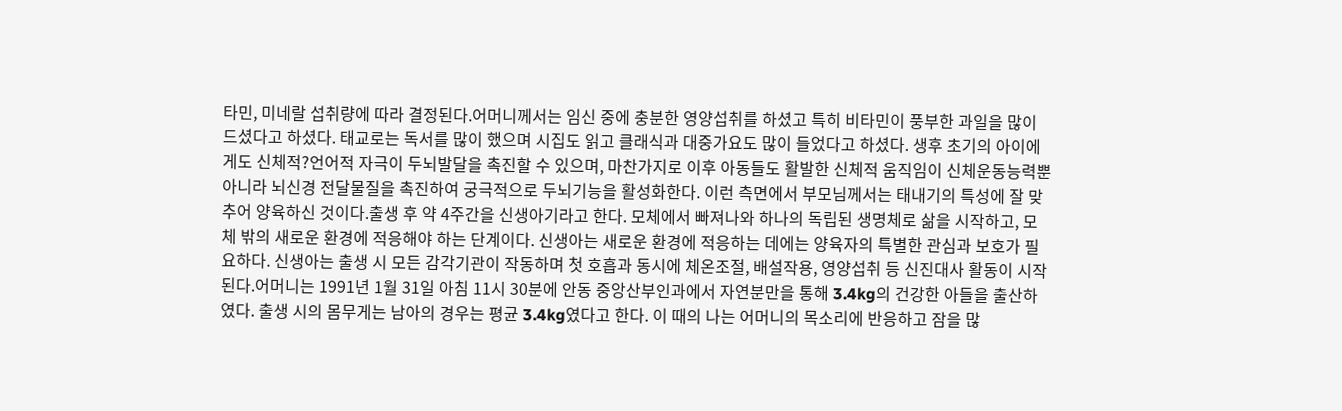타민, 미네랄 섭취량에 따라 결정된다.어머니께서는 임신 중에 충분한 영양섭취를 하셨고 특히 비타민이 풍부한 과일을 많이 드셨다고 하셨다. 태교로는 독서를 많이 했으며 시집도 읽고 클래식과 대중가요도 많이 들었다고 하셨다. 생후 초기의 아이에게도 신체적?언어적 자극이 두뇌발달을 촉진할 수 있으며, 마찬가지로 이후 아동들도 활발한 신체적 움직임이 신체운동능력뿐 아니라 뇌신경 전달물질을 촉진하여 궁극적으로 두뇌기능을 활성화한다. 이런 측면에서 부모님께서는 태내기의 특성에 잘 맞추어 양육하신 것이다.출생 후 약 4주간을 신생아기라고 한다. 모체에서 빠져나와 하나의 독립된 생명체로 삶을 시작하고, 모체 밖의 새로운 환경에 적응해야 하는 단계이다. 신생아는 새로운 환경에 적응하는 데에는 양육자의 특별한 관심과 보호가 필요하다. 신생아는 출생 시 모든 감각기관이 작동하며 첫 호흡과 동시에 체온조절, 배설작용, 영양섭취 등 신진대사 활동이 시작된다.어머니는 1991년 1월 31일 아침 11시 30분에 안동 중앙산부인과에서 자연분만을 통해 3.4kg의 건강한 아들을 출산하였다. 출생 시의 몸무게는 남아의 경우는 평균 3.4kg였다고 한다. 이 때의 나는 어머니의 목소리에 반응하고 잠을 많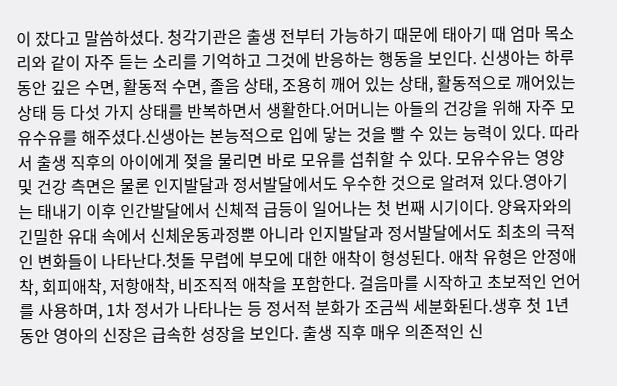이 잤다고 말씀하셨다. 청각기관은 출생 전부터 가능하기 때문에 태아기 때 엄마 목소리와 같이 자주 듣는 소리를 기억하고 그것에 반응하는 행동을 보인다. 신생아는 하루 동안 깊은 수면, 활동적 수면, 졸음 상태, 조용히 깨어 있는 상태, 활동적으로 깨어있는 상태 등 다섯 가지 상태를 반복하면서 생활한다.어머니는 아들의 건강을 위해 자주 모유수유를 해주셨다.신생아는 본능적으로 입에 닿는 것을 빨 수 있는 능력이 있다. 따라서 출생 직후의 아이에게 젖을 물리면 바로 모유를 섭취할 수 있다. 모유수유는 영양 및 건강 측면은 물론 인지발달과 정서발달에서도 우수한 것으로 알려져 있다.영아기는 태내기 이후 인간발달에서 신체적 급등이 일어나는 첫 번째 시기이다. 양육자와의 긴밀한 유대 속에서 신체운동과정뿐 아니라 인지발달과 정서발달에서도 최초의 극적인 변화들이 나타난다.첫돌 무렵에 부모에 대한 애착이 형성된다. 애착 유형은 안정애착, 회피애착, 저항애착, 비조직적 애착을 포함한다. 걸음마를 시작하고 초보적인 언어를 사용하며, 1차 정서가 나타나는 등 정서적 분화가 조금씩 세분화된다.생후 첫 1년 동안 영아의 신장은 급속한 성장을 보인다. 출생 직후 매우 의존적인 신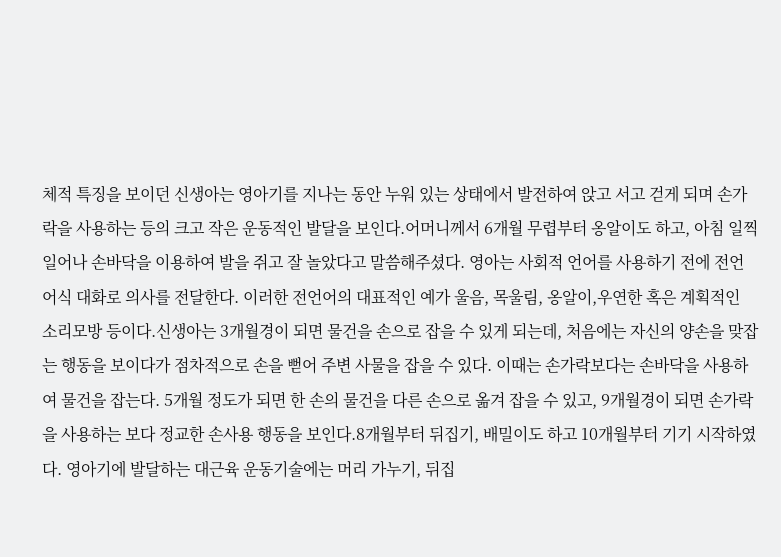체적 특징을 보이던 신생아는 영아기를 지나는 동안 누워 있는 상태에서 발전하여 앉고 서고 걷게 되며 손가락을 사용하는 등의 크고 작은 운동적인 발달을 보인다.어머니께서 6개월 무렵부터 옹알이도 하고, 아침 일찍 일어나 손바닥을 이용하여 발을 쥐고 잘 놀았다고 말씀해주셨다. 영아는 사회적 언어를 사용하기 전에 전언어식 대화로 의사를 전달한다. 이러한 전언어의 대표적인 예가 울음, 목울림, 옹알이,우연한 혹은 계획적인 소리모방 등이다.신생아는 3개월경이 되면 물건을 손으로 잡을 수 있게 되는데, 처음에는 자신의 양손을 맞잡는 행동을 보이다가 점차적으로 손을 뻗어 주변 사물을 잡을 수 있다. 이때는 손가락보다는 손바닥을 사용하여 물건을 잡는다. 5개월 정도가 되면 한 손의 물건을 다른 손으로 옮겨 잡을 수 있고, 9개월경이 되면 손가락을 사용하는 보다 정교한 손사용 행동을 보인다.8개월부터 뒤집기, 배밀이도 하고 10개월부터 기기 시작하였다. 영아기에 발달하는 대근육 운동기술에는 머리 가누기, 뒤집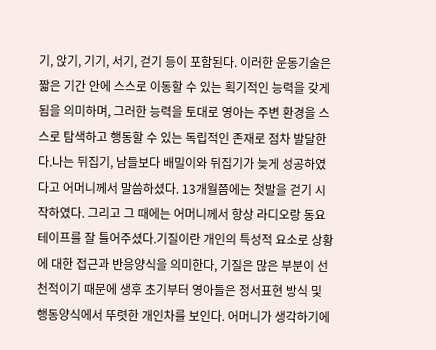기, 앉기, 기기, 서기, 걷기 등이 포함된다. 이러한 운동기술은 짧은 기간 안에 스스로 이동할 수 있는 획기적인 능력을 갖게 됨을 의미하며, 그러한 능력을 토대로 영아는 주변 환경을 스스로 탐색하고 행동할 수 있는 독립적인 존재로 점차 발달한다.나는 뒤집기, 남들보다 배밀이와 뒤집기가 늦게 성공하였다고 어머니께서 말씀하셨다. 13개월쯤에는 첫발을 걷기 시작하였다. 그리고 그 때에는 어머니께서 항상 라디오랑 동요 테이프를 잘 틀어주셨다.기질이란 개인의 특성적 요소로 상황에 대한 접근과 반응양식을 의미한다, 기질은 많은 부분이 선천적이기 때문에 생후 초기부터 영아들은 정서표현 방식 및 행동양식에서 뚜렷한 개인차를 보인다. 어머니가 생각하기에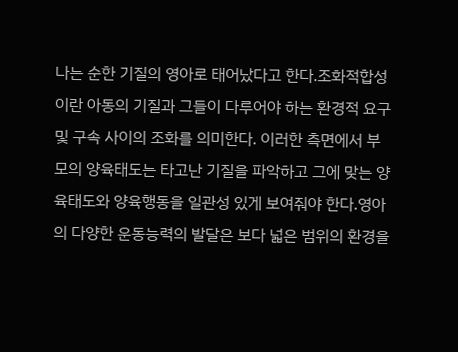나는 순한 기질의 영아로 태어났다고 한다.조화적합성이란 아동의 기질과 그들이 다루어야 하는 환경적 요구 및 구속 사이의 조화를 의미한다. 이러한 측면에서 부모의 양육태도는 타고난 기질을 파악하고 그에 맞는 양육태도와 양육행동을 일관성 있게 보여줘야 한다.영아의 다양한 운동능력의 발달은 보다 넓은 범위의 환경을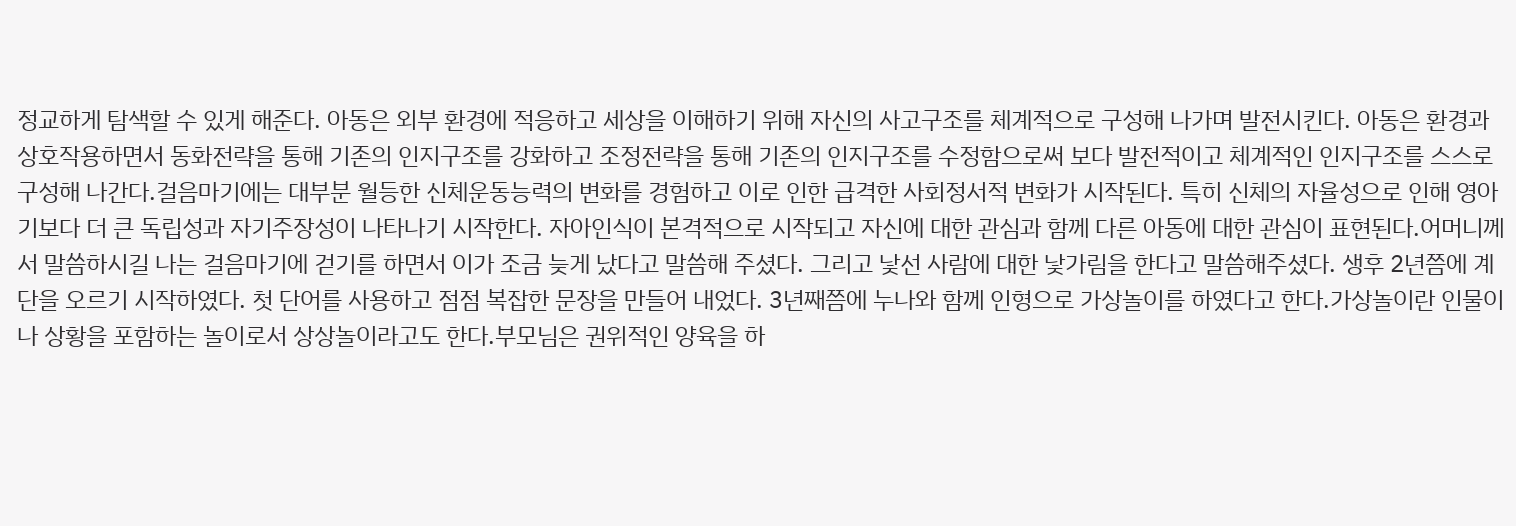정교하게 탐색할 수 있게 해준다. 아동은 외부 환경에 적응하고 세상을 이해하기 위해 자신의 사고구조를 체계적으로 구성해 나가며 발전시킨다. 아동은 환경과 상호작용하면서 동화전략을 통해 기존의 인지구조를 강화하고 조정전략을 통해 기존의 인지구조를 수정함으로써 보다 발전적이고 체계적인 인지구조를 스스로 구성해 나간다.걸음마기에는 대부분 월등한 신체운동능력의 변화를 경험하고 이로 인한 급격한 사회정서적 변화가 시작된다. 특히 신체의 자율성으로 인해 영아기보다 더 큰 독립성과 자기주장성이 나타나기 시작한다. 자아인식이 본격적으로 시작되고 자신에 대한 관심과 함께 다른 아동에 대한 관심이 표현된다.어머니께서 말씀하시길 나는 걸음마기에 걷기를 하면서 이가 조금 늦게 났다고 말씀해 주셨다. 그리고 낯선 사람에 대한 낯가림을 한다고 말씀해주셨다. 생후 2년쯤에 계단을 오르기 시작하였다. 첫 단어를 사용하고 점점 복잡한 문장을 만들어 내었다. 3년째쯤에 누나와 함께 인형으로 가상놀이를 하였다고 한다.가상놀이란 인물이나 상황을 포함하는 놀이로서 상상놀이라고도 한다.부모님은 권위적인 양육을 하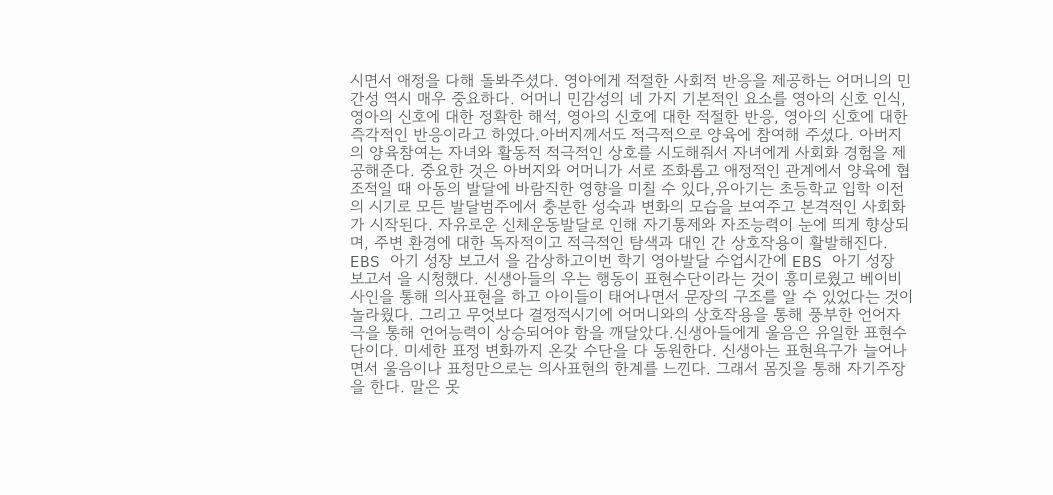시면서 애정을 다해 돌봐주셨다. 영아에게 적절한 사회적 반응을 제공하는 어머니의 민간성 역시 매우 중요하다. 어머니 민감성의 네 가지 기본적인 요소를 영아의 신호 인식, 영아의 신호에 대한 정확한 해석, 영아의 신호에 대한 적절한 반응, 영아의 신호에 대한 즉각적인 반응이라고 하였다.아버지께서도 적극적으로 양육에 참여해 주셨다. 아버지의 양육참여는 자녀와 활동적 적극적인 상호를 시도해줘서 자녀에게 사회화 경험을 제공해준다. 중요한 것은 아버지와 어머니가 서로 조화롭고 애정적인 관계에서 양육에 협조적일 때 아동의 발달에 바람직한 영향을 미칠 수 있다,유아기는 초등학교 입학 이전의 시기로 모든 발달범주에서 충분한 성숙과 변화의 모습을 보여주고 본격적인 사회화가 시작된다. 자유로운 신체운동발달로 인해 자기통제와 자조능력이 눈에 띄게 향상되며, 주변 환경에 대한 독자적이고 적극적인 탐색과 대인 간 상호작용이 활발해진다.
EBS 아기 성장 보고서 을 감상하고이번 학기 영아발달 수업시간에 EBS 아기 성장 보고서 을 시청했다. 신생아들의 우는 행동이 표현수단이라는 것이 흥미로웠고 베이비 사인을 통해 의사표현을 하고 아이들이 태어나면서 문장의 구조를 알 수 있었다는 것이 놀라웠다. 그리고 무엇보다 결정적시기에 어머니와의 상호작용을 통해 풍부한 언어자극을 통해 언어능력이 상승되어야 함을 깨달았다.신생아들에게 울음은 유일한 표현수단이다. 미세한 표정 변화까지 온갖 수단을 다 동원한다. 신생아는 표현욕구가 늘어나면서 울음이나 표정만으로는 의사표현의 한계를 느낀다. 그래서 몸짓을 통해 자기주장을 한다. 말은 못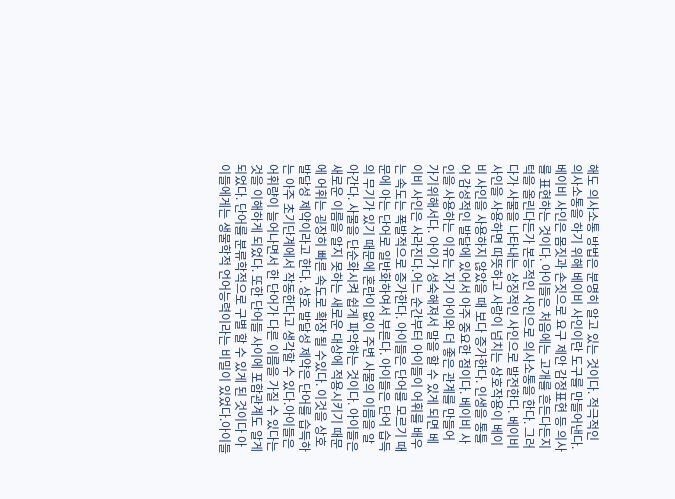해도 의사소통 방법은 분명히 알고 있는 것이다. 적극적인 의사소통을 하기 위해 베이비 사인이란 도구를 만들어낸다. 베이비 사인은 몸짓과 손짓으로 요구 제안 감정표현 등 의사를 표현하는 것이다. 아이들은 처음에는 고개를 흔든다든지 턱을 올린다든가 본능적인 사인으로 의사소통을 한다. 그러다가 사물을 나타내는 상징적인 사인으로 발전한다. 베이비 사인을 사용하면 따뜻하고 사랑이 넘치는 상호작용이 베이비 사인을 사용하지 않았을 때 보다 증가한다. 인생을 통틀어 감성적인 발달에 있어서 아주 중요한 점이다. 베이비 사인을 사용하는 이유는 자기 아이와 더 좋은 관계를 만들어 가기위해서다. 아이가 성숙해져서 말을 할 수 있게 되면 베이비 사인은 사라진다.어느 순간부터 아이들이 어휘를 배우는 속도는 폭발적으로 증가한다. 아이들은 단어를 모르기 때문에 아는 단어로 일반화하여서 부른다. 아이들은 단어 습득의 무기가 있기 때문에 혼란이 없이 주변 사물의 이름을 알아간다. 사물을 단순화시켜 쉽게 파악하는 것이다. 아이들은 새로운 이름을 알지 못하는 새로운 대상에 적용시키기 때문에 어휘는 굉장히 빠른 속도로 확장 될 수있다. 이것을 상호 발달성 제약이라고 한다. 상호 발달성 제약은 단어를 습득하는 아주 초기단계에서 작동한다고 생각할 수 있다.아이들은 어휘량이 늘어나면서 한 단어가 다른 이름을 가질 수 있다는 것을 이해하게 되었다. 또한 단어들 사이에 포함관계도 알게 되었다. 단어를 분류학적으로 구별 할 수 있게 된 것이다 아이들에게는 생물학적 언어능력이라는 비밀이 있었다.아이들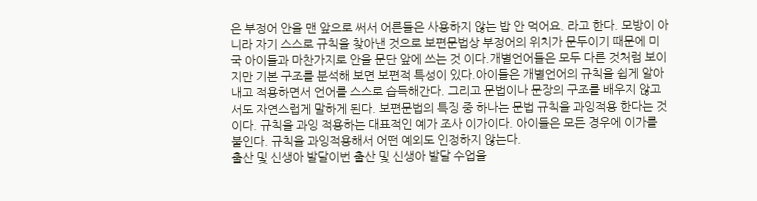은 부정어 안을 맨 앞으로 써서 어른들은 사용하지 않는 밥 안 먹어요. 라고 한다. 모방이 아니라 자기 스스로 규칙을 찾아낸 것으로 보편문법상 부정어의 위치가 문두이기 때문에 미국 아이들과 마찬가지로 안을 문단 앞에 쓰는 것 이다.개별언어들은 모두 다른 것처럼 보이지만 기본 구조를 분석해 보면 보편적 특성이 있다.아이들은 개별언어의 규칙을 쉽게 알아내고 적용하면서 언어를 스스로 습득해간다. 그리고 문법이나 문장의 구조를 배우지 않고서도 자연스럽게 말하게 된다. 보편문법의 특징 중 하나는 문법 규칙을 과잉적용 한다는 것이다. 규칙을 과잉 적용하는 대표적인 예가 조사 이가이다. 아이들은 모든 경우에 이가를 붙인다. 규칙을 과잉적용해서 어떤 예외도 인정하지 않는다.
출산 및 신생아 발달이번 출산 및 신생아 발달 수업을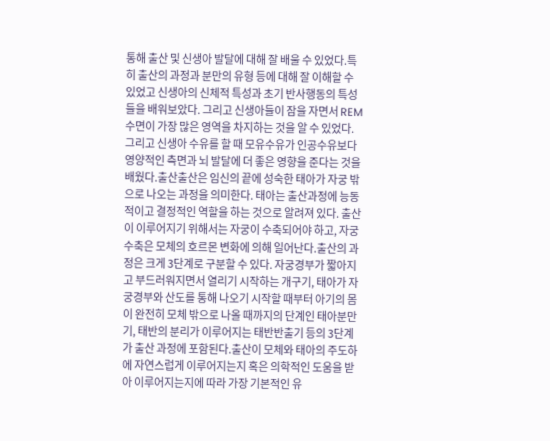통해 출산 및 신생아 발달에 대해 잘 배울 수 있었다.특히 출산의 과정과 분만의 유형 등에 대해 잘 이해할 수 있었고 신생아의 신체적 특성과 초기 반사행동의 특성들을 배워보았다. 그리고 신생아들이 잠을 자면서 REM 수면이 가장 많은 영역을 차지하는 것을 알 수 있었다. 그리고 신생아 수유를 할 때 모유수유가 인공수유보다 영양적인 측면과 뇌 발달에 더 좋은 영향을 준다는 것을 배웠다.출산출산은 임신의 끝에 성숙한 태아가 자궁 밖으로 나오는 과정을 의미한다. 태아는 출산과정에 능동적이고 결정적인 역할을 하는 것으로 알려져 있다. 출산이 이루어지기 위해서는 자궁이 수축되어야 하고, 자궁수축은 모체의 호르몬 변화에 의해 일어난다.출산의 과정은 크게 3단계로 구분할 수 있다. 자궁경부가 짧아지고 부드러워지면서 열리기 시작하는 개구기, 태아가 자궁경부와 산도를 통해 나오기 시작할 때부터 아기의 몸이 완전히 모체 밖으로 나올 때까지의 단계인 태아분만기, 태반의 분리가 이루어지는 태반반출기 등의 3단계가 출산 과정에 포함된다.출산이 모체와 태아의 주도하에 자연스럽게 이루어지는지 혹은 의학적인 도움을 받아 이루어지는지에 따라 가장 기본적인 유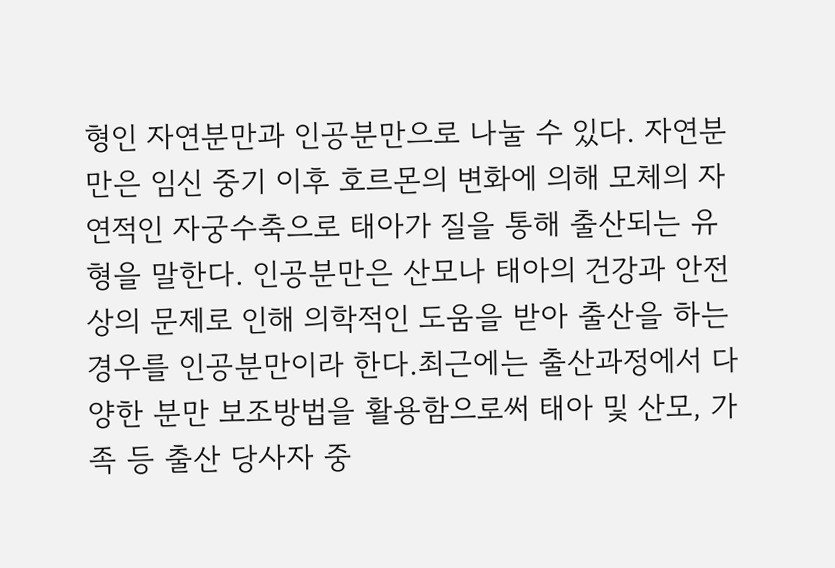형인 자연분만과 인공분만으로 나눌 수 있다. 자연분만은 임신 중기 이후 호르몬의 변화에 의해 모체의 자연적인 자궁수축으로 태아가 질을 통해 출산되는 유형을 말한다. 인공분만은 산모나 태아의 건강과 안전상의 문제로 인해 의학적인 도움을 받아 출산을 하는 경우를 인공분만이라 한다.최근에는 출산과정에서 다양한 분만 보조방법을 활용함으로써 태아 및 산모, 가족 등 출산 당사자 중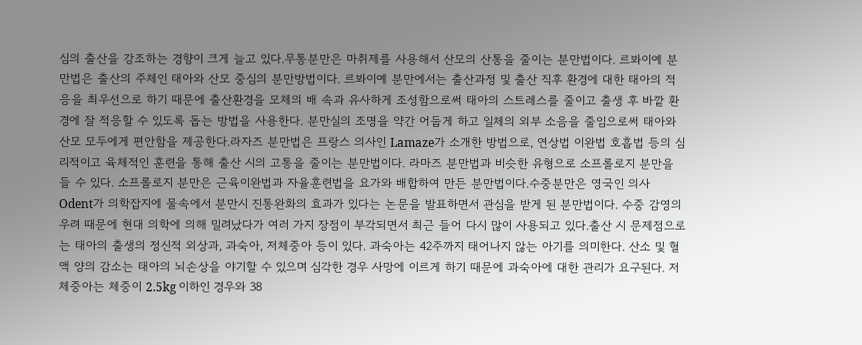심의 출산을 강조하는 경향이 크게 늘고 있다.무통분만은 마취제를 사용해서 산모의 산통을 줄이는 분만법이다. 르봐이예 분만법은 출산의 주체인 태아와 산모 중심의 분만방법이다. 르봐이예 분만에서는 출산과정 및 출산 직후 환경에 대한 태아의 적응을 최우선으로 하기 때문에 출산환경을 모체의 배 속과 유사하게 조성함으로써 태아의 스트레스를 줄이고 출생 후 바깥 환경에 잘 적응할 수 있도록 돕는 방법을 사용한다. 분만실의 조명을 약간 어둡게 하고 일체의 외부 소음을 줄임으로써 태아와 산모 모두에게 편안함을 제공한다.라자즈 분만법은 프랑스 의사인 Lamaze가 소개한 방법으로, 연상법 이완법 호흡법 등의 심리적이고 육체적인 훈련을 통해 출산 시의 고통을 줄이는 분만법이다. 라마즈 분만법과 비슷한 유형으로 소프롤로지 분만을 들 수 있다. 소프롤로지 분만은 근육이완법과 자율훈련법을 요가와 배합하여 만든 분만법이다.수중분만은 영국인 의사 Odent가 의학잡지에 물속에서 분만시 진통완화의 효과가 있다는 논문을 발표하면서 관심을 받게 된 분만법이다. 수중 감영의 우려 때문에 현대 의학에 의해 밀려났다가 여러 가지 장점이 부각되면서 최근 들어 다시 많이 사용되고 있다.출산 시 문제점으로는 태아의 출생의 정신적 외상과, 과숙아, 저체중아 등이 있다. 과숙아는 42주까지 태어나지 않는 아기를 의미한다. 산소 및 혈액 양의 감소는 태아의 뇌손상을 야기할 수 있으며 심각한 경우 사망에 이르게 하기 때문에 과숙아에 대한 관리가 요구된다. 저체중아는 체중이 2.5kg 이하인 경우와 38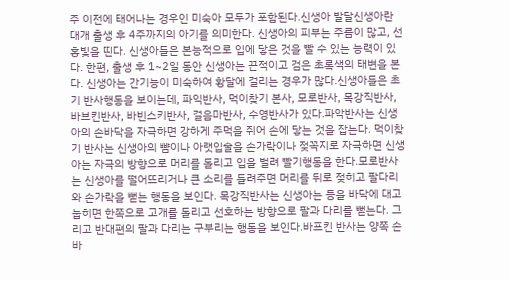주 이전에 태어나는 경우인 미숙아 모두가 포함된다.신생아 발달신생아란 대개 출생 후 4주까지의 아기를 의미한다. 신생아의 피부는 주름이 많고, 선홍빛을 띤다. 신생아들은 본능적으로 입에 닿은 것을 빨 수 있는 능력이 있다. 한편, 출생 후 1~2일 동안 신생아는 끈적이고 검은 초록색의 태변을 본다. 신생아는 간기능이 미숙하여 황달에 걸리는 경우가 많다.신생아들은 초기 반사행동을 보이는데, 파익반사, 먹이찾기 본사, 모로반사, 목강직반사, 바브킨반사, 바빈스키반사, 걸음마반사, 수영반사가 있다.파악반사는 신생아의 손바닥을 자극하면 강하게 주먹을 쥐어 손에 닿는 것을 잡는다. 먹이찾기 반사는 신생아의 뺨이나 아랫입술을 손가락이나 젖꼭지로 자극하면 신생아는 자극의 방향으로 머리를 돌리고 입을 벌려 빨기행동을 한다.모로반사는 신생아를 떨어뜨리거나 큰 소리를 들려주면 머리를 뒤로 젖히고 팔다리와 손가락을 뻗는 행동을 보인다. 목강직반사는 신생아는 등을 바닥에 대고 눕히면 한쪽으로 고개를 돌리고 선호하는 방향으로 팔과 다리를 뻗는다. 그리고 반대편의 팔과 다리는 구부리는 행동을 보인다.바프킨 반사는 양쪽 손바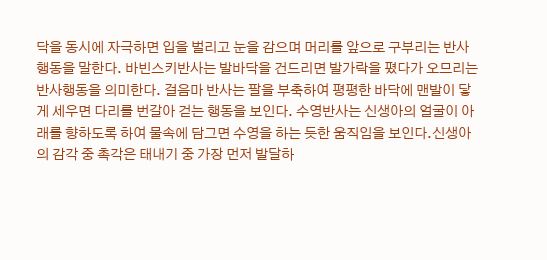닥을 동시에 자극하면 입을 벌리고 눈을 감으며 머리를 앞으로 구부리는 반사행동을 말한다. 바빈스키반사는 발바닥을 건드리면 발가락을 폈다가 오므리는 반사행동을 의미한다. 걸음마 반사는 팔을 부축하여 평평한 바닥에 맨발이 닿게 세우면 다리를 번갈아 걷는 행동을 보인다. 수영반사는 신생아의 얼굴이 아래를 향하도록 하여 물속에 담그면 수영을 하는 듯한 움직임을 보인다.신생아의 감각 중 촉각은 태내기 중 가장 먼저 발달하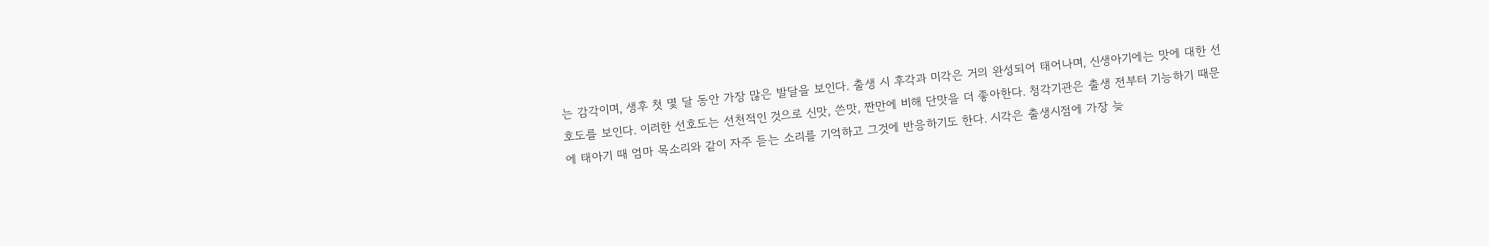는 감각이며, 생후 첫 몇 달 동안 가장 많은 발달을 보인다. 출생 시 후각과 미각은 거의 완성되어 태어나며, 신생아기에는 맛에 대한 선호도를 보인다. 이러한 선호도는 선천적인 것으로 신맛, 쓴맛, 짠만에 비해 단맛을 더 좋아한다. 청각기관은 출생 전부터 기능하기 때문에 태아기 때 엄마 목소리와 같이 자주 듣는 소리를 기억하고 그것에 반응하기도 한다. 시각은 출생시점에 가장 늦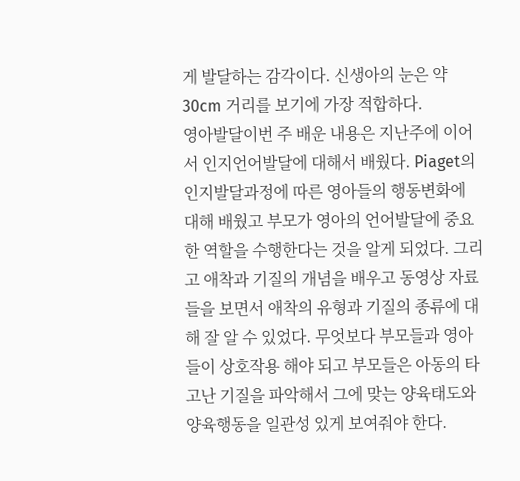게 발달하는 감각이다. 신생아의 눈은 약 30cm 거리를 보기에 가장 적합하다.
영아발달이번 주 배운 내용은 지난주에 이어서 인지언어발달에 대해서 배웠다. Piaget의 인지발달과정에 따른 영아들의 행동변화에 대해 배웠고 부모가 영아의 언어발달에 중요한 역할을 수행한다는 것을 알게 되었다. 그리고 애착과 기질의 개념을 배우고 동영상 자료들을 보면서 애착의 유형과 기질의 종류에 대해 잘 알 수 있었다. 무엇보다 부모들과 영아들이 상호작용 해야 되고 부모들은 아동의 타고난 기질을 파악해서 그에 맞는 양육태도와 양육행동을 일관성 있게 보여줘야 한다.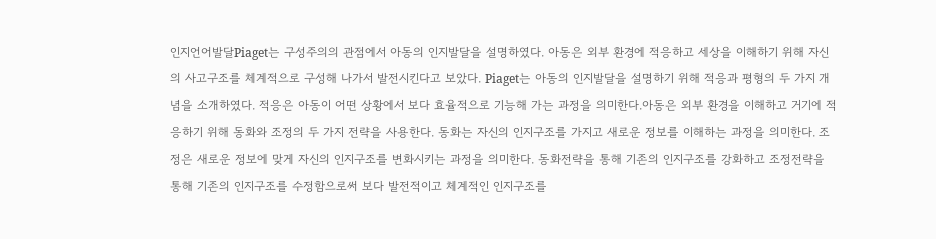인지언어발달Piaget는 구성주의의 관점에서 아동의 인지발달을 설명하였다. 아동은 외부 환경에 적응하고 세상을 이해하기 위해 자신의 사고구조를 체계적으로 구성해 나가서 발전시킨다고 보았다. Piaget는 아동의 인지발달을 설명하기 위해 적응과 평형의 두 가지 개념을 소개하였다. 적응은 아동이 어떤 상황에서 보다 효율적으로 기능해 가는 과정을 의미한다.아동은 외부 환경을 이해하고 거기에 적응하기 위해 동화와 조정의 두 가지 전략을 사용한다. 동화는 자신의 인지구조를 가지고 새로운 정보를 이해하는 과정을 의미한다. 조정은 새로운 정보에 맞게 자신의 인지구조를 변화시키는 과정을 의미한다. 동화전략을 통해 기존의 인지구조를 강화하고 조정전략을 통해 기존의 인지구조를 수정함으로써 보다 발전적이고 체계적인 인지구조를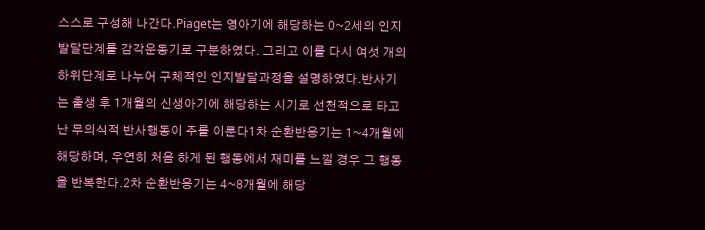스스로 구성해 나간다.Piaget는 영아기에 해당하는 0~2세의 인지발달단계를 감각운동기로 구분하였다. 그리고 이를 다시 여섯 개의 하위단계로 나누어 구체적인 인지발달과정을 설명하였다.반사기는 출생 후 1개월의 신생아기에 해당하는 시기로 선천적으로 타고난 무의식적 반사행동이 주를 이룬다1차 순환반응기는 1~4개월에 해당하며, 우연히 처음 하게 된 행동에서 재미를 느낄 경우 그 행동을 반복한다.2차 순환반응기는 4~8개월에 해당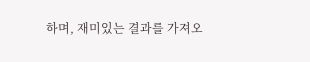하며, 재미있는 결과를 가져오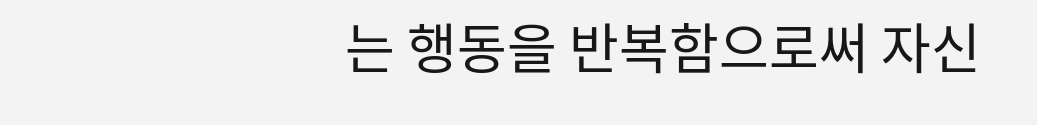는 행동을 반복함으로써 자신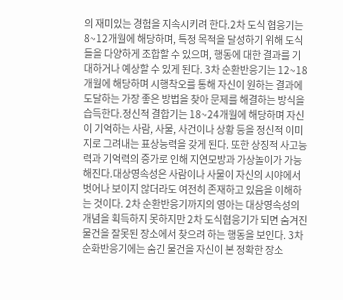의 재미있는 경험을 지속시키려 한다.2차 도식 협응기는 8~12개월에 해당하며, 특정 목적을 달성하기 위해 도식들을 다양하게 조합할 수 있으며, 행동에 대한 결과를 기대하거나 예상할 수 있게 된다. 3차 순환반응기는 12~18개월에 해당하며 시행착오를 통해 자신이 원하는 결과에 도달하는 가장 좋은 방법을 찾아 문제를 해결하는 방식을 습득한다.정신적 결합기는 18~24개월에 해당하며 자신이 기억하는 사람, 사물, 사건이나 상황 등을 정신적 이미지로 그려내는 표상능력을 갖게 된다. 또한 상징적 사고능력과 기억력의 증가로 인해 지연모방과 가상놀이가 가능해진다.대상영속성은 사람이나 사물이 자신의 시야에서 벗어나 보이지 않더라도 여전히 존재하고 있음을 이해하는 것이다. 2차 순환반응기까지의 영아는 대상영속성의 개념을 획득하지 못하지만 2차 도식협응기가 되면 숨겨진 물건을 잘못된 장소에서 찾으려 하는 행동을 보인다. 3차 순화반응기에는 숨긴 물건을 자신이 본 정확한 장소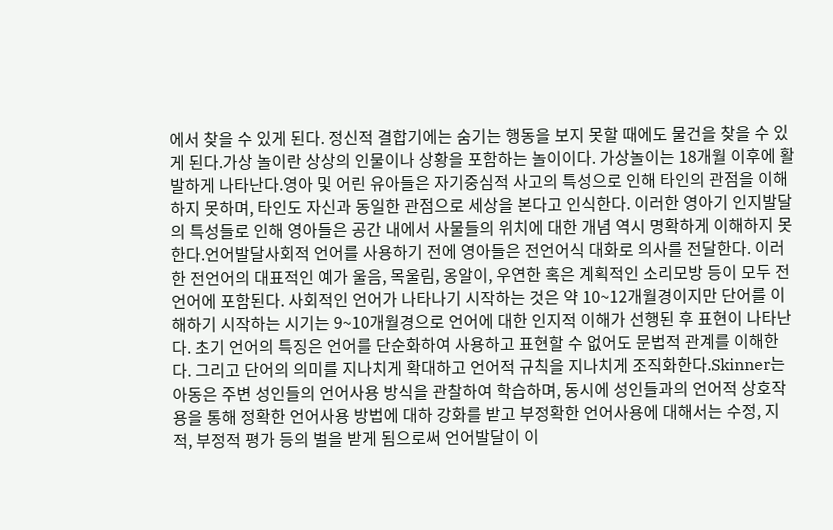에서 찾을 수 있게 된다. 정신적 결합기에는 숨기는 행동을 보지 못할 때에도 물건을 찾을 수 있게 된다.가상 놀이란 상상의 인물이나 상황을 포함하는 놀이이다. 가상놀이는 18개월 이후에 활발하게 나타난다.영아 및 어린 유아들은 자기중심적 사고의 특성으로 인해 타인의 관점을 이해하지 못하며, 타인도 자신과 동일한 관점으로 세상을 본다고 인식한다. 이러한 영아기 인지발달의 특성들로 인해 영아들은 공간 내에서 사물들의 위치에 대한 개념 역시 명확하게 이해하지 못한다.언어발달사회적 언어를 사용하기 전에 영아들은 전언어식 대화로 의사를 전달한다. 이러한 전언어의 대표적인 예가 울음, 목울림, 옹알이, 우연한 혹은 계획적인 소리모방 등이 모두 전언어에 포함된다. 사회적인 언어가 나타나기 시작하는 것은 약 10~12개월경이지만 단어를 이해하기 시작하는 시기는 9~10개월경으로 언어에 대한 인지적 이해가 선행된 후 표현이 나타난다. 초기 언어의 특징은 언어를 단순화하여 사용하고 표현할 수 없어도 문법적 관계를 이해한다. 그리고 단어의 의미를 지나치게 확대하고 언어적 규칙을 지나치게 조직화한다.Skinner는 아동은 주변 성인들의 언어사용 방식을 관찰하여 학습하며, 동시에 성인들과의 언어적 상호작용을 통해 정확한 언어사용 방법에 대하 강화를 받고 부정확한 언어사용에 대해서는 수정, 지적, 부정적 평가 등의 벌을 받게 됨으로써 언어발달이 이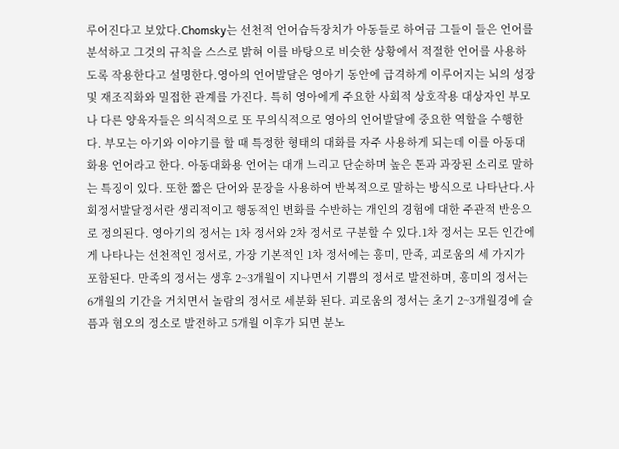루어진다고 보았다.Chomsky는 선천적 언어습득장치가 아동들로 하여금 그들이 들은 언어를 분석하고 그것의 규칙을 스스로 밝혀 이를 바탕으로 비슷한 상황에서 적절한 언어를 사용하도록 작용한다고 설명한다.영아의 언어발달은 영아기 동안에 급격하게 이루어지는 뇌의 성장 및 재조직화와 밀접한 관계를 가진다. 특히 영아에게 주요한 사회적 상호작용 대상자인 부모나 다른 양육자들은 의식적으로 또 무의식적으로 영아의 언어발달에 중요한 역할을 수행한다. 부모는 아기와 이야기를 할 때 특정한 형태의 대화를 자주 사용하게 되는데 이를 아동대화용 언어라고 한다. 아동대화용 언어는 대개 느리고 단순하며 높은 톤과 과장된 소리로 말하는 특징이 있다. 또한 짧은 단어와 문장을 사용하여 반복적으로 말하는 방식으로 나타난다.사회정서발달정서란 생리적이고 행동적인 변화를 수반하는 개인의 경험에 대한 주관적 반응으로 정의된다. 영아기의 정서는 1차 정서와 2차 정서로 구분할 수 있다.1차 정서는 모든 인간에게 나타나는 선천적인 정서로, 가장 기본적인 1차 정서에는 흥미, 만족, 괴로움의 세 가지가 포함된다. 만족의 정서는 생후 2~3개월이 지나면서 기쁨의 정서로 발전하며, 흥미의 정서는 6개월의 기간을 거치면서 놀람의 정서로 세분화 된다. 괴로움의 정서는 초기 2~3개월경에 슬픔과 혐오의 정소로 발전하고 5개월 이후가 되면 분노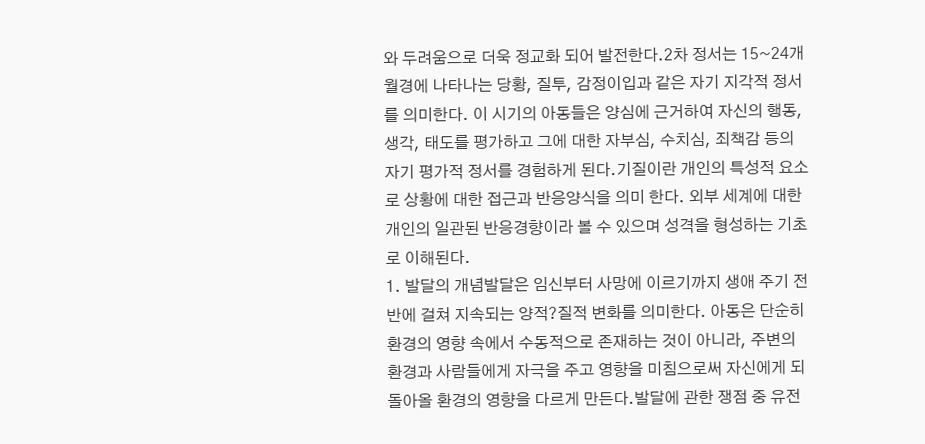와 두려움으로 더욱 정교화 되어 발전한다.2차 정서는 15~24개월경에 나타나는 당황, 질투, 감정이입과 같은 자기 지각적 정서를 의미한다. 이 시기의 아동들은 양심에 근거하여 자신의 행동, 생각, 태도를 평가하고 그에 대한 자부심, 수치심, 죄책감 등의 자기 평가적 정서를 경험하게 된다.기질이란 개인의 특성적 요소로 상황에 대한 접근과 반응양식을 의미 한다. 외부 세계에 대한 개인의 일관된 반응경향이라 볼 수 있으며 성격을 형성하는 기초로 이해된다.
1. 발달의 개념발달은 임신부터 사망에 이르기까지 생애 주기 전반에 걸쳐 지속되는 양적?질적 변화를 의미한다. 아동은 단순히 환경의 영향 속에서 수동적으로 존재하는 것이 아니라, 주변의 환경과 사람들에게 자극을 주고 영향을 미침으로써 자신에게 되돌아올 환경의 영향을 다르게 만든다.발달에 관한 쟁점 중 유전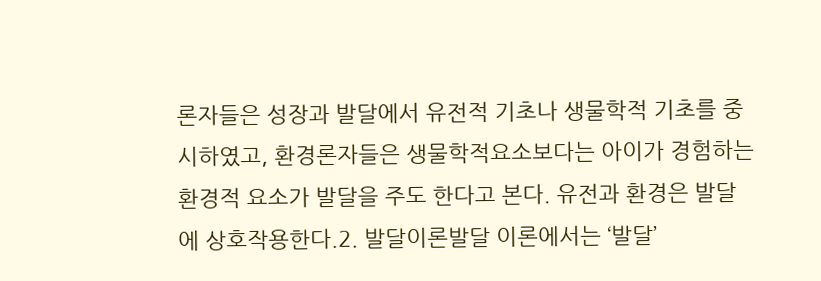론자들은 성장과 발달에서 유전적 기초나 생물학적 기초를 중시하였고, 환경론자들은 생물학적요소보다는 아이가 경험하는 환경적 요소가 발달을 주도 한다고 본다. 유전과 환경은 발달에 상호작용한다.2. 발달이론발달 이론에서는 ‘발달’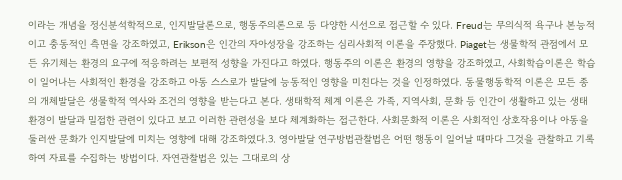이라는 개념을 정신분석학적으로, 인지발달론으로, 행동주의론으로 등 다양한 시선으로 접근할 수 있다. Freud는 무의식적 욕구나 본능적이고 충동적인 측면을 강조하였고, Erikson은 인간의 자아성장을 강조하는 심리사회적 이론을 주장했다. Piaget는 생물학적 관점에서 모든 유기체는 환경의 요구에 적응하려는 보편적 성향을 가진다고 하였다. 행동주의 이론은 환경의 영향을 강조하였고, 사회학습이론은 학습이 일어나는 사회적인 환경을 강조하고 아동 스스로가 발달에 능동적인 영향을 미친다는 것을 인정하였다. 동물행동학적 이론은 모든 종의 개체발달은 생물학적 역사와 조건의 영향을 받는다고 본다. 생태학적 체계 이론은 가족, 지역사회, 문화 등 인간이 생활하고 있는 생태환경이 발달과 밀접한 관련이 있다고 보고 이러한 관련성을 보다 체계화하는 접근한다. 사회문화적 이론은 사회적인 상호작용이나 아동을 둘러싼 문화가 인지발달에 미치는 영향에 대해 강조하였다.3. 영아발달 연구방법관찰법은 어떤 행동이 일어날 때마다 그것을 관찰하고 기록하여 자료를 수집하는 방법이다. 자연관찰법은 있는 그대로의 상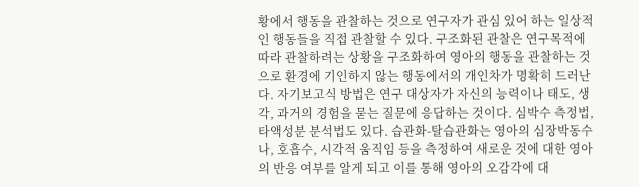황에서 행동을 관찰하는 것으로 연구자가 관심 있어 하는 일상적인 행동들을 직접 관찰할 수 있다. 구조화된 관찰은 연구목적에 따라 관찰하려는 상황을 구조화하여 영아의 행동을 관찰하는 것으로 환경에 기인하지 않는 행동에서의 개인차가 명확히 드러난다. 자기보고식 방법은 연구 대상자가 자신의 능력이나 태도, 생각, 과거의 경험을 묻는 질문에 응답하는 것이다. 심박수 측정법, 타액성분 분석법도 있다. 습관화-탈습관화는 영아의 심장박동수나, 호흡수, 시각적 움직임 등을 측정하여 새로운 것에 대한 영아의 반응 여부를 알게 되고 이를 통해 영아의 오감각에 대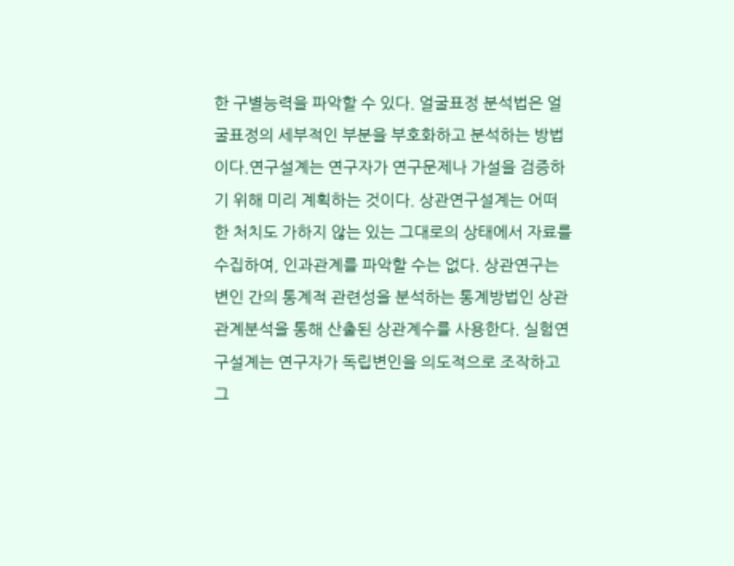한 구별능력을 파악할 수 있다. 얼굴표정 분석법은 얼굴표정의 세부적인 부분을 부호화하고 분석하는 방법이다.연구설계는 연구자가 연구문제나 가설을 검증하기 위해 미리 계획하는 것이다. 상관연구설계는 어떠한 처치도 가하지 않는 있는 그대로의 상태에서 자료를 수집하여, 인과관계를 파악할 수는 없다. 상관연구는 변인 간의 통계적 관련성을 분석하는 통계방법인 상관관계분석을 통해 산출된 상관계수를 사용한다. 실험연구설계는 연구자가 독립변인을 의도적으로 조작하고 그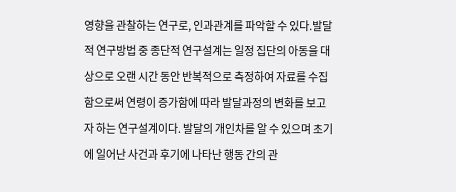영향을 관찰하는 연구로, 인과관계를 파악할 수 있다.발달적 연구방법 중 종단적 연구설계는 일정 집단의 아동을 대상으로 오랜 시간 동안 반복적으로 측정하여 자료를 수집함으로써 연령이 증가함에 따라 발달과정의 변화를 보고자 하는 연구설계이다. 발달의 개인차를 알 수 있으며 초기에 일어난 사건과 후기에 나타난 행동 간의 관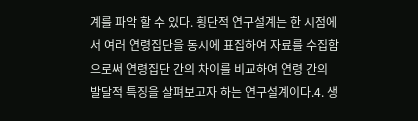계를 파악 할 수 있다. 횡단적 연구설계는 한 시점에서 여러 연령집단을 동시에 표집하여 자료를 수집함으로써 연령집단 간의 차이를 비교하여 연령 간의 발달적 특징을 살펴보고자 하는 연구설계이다.4. 생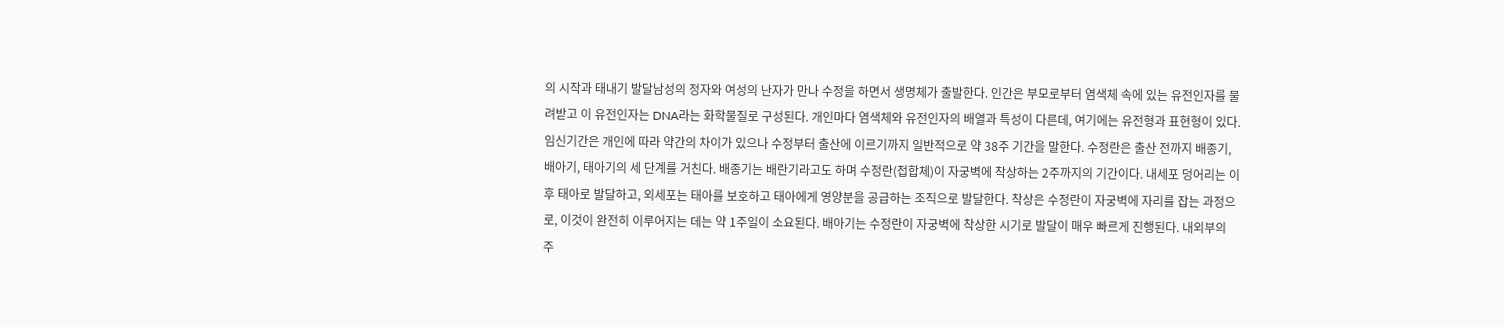의 시작과 태내기 발달남성의 정자와 여성의 난자가 만나 수정을 하면서 생명체가 출발한다. 인간은 부모로부터 염색체 속에 있는 유전인자를 물려받고 이 유전인자는 DNA라는 화학물질로 구성된다. 개인마다 염색체와 유전인자의 배열과 특성이 다른데, 여기에는 유전형과 표현형이 있다. 임신기간은 개인에 따라 약간의 차이가 있으나 수정부터 출산에 이르기까지 일반적으로 약 38주 기간을 말한다. 수정란은 출산 전까지 배종기, 배아기, 태아기의 세 단계를 거친다. 배종기는 배란기라고도 하며 수정란(접합체)이 자궁벽에 착상하는 2주까지의 기간이다. 내세포 덩어리는 이후 태아로 발달하고, 외세포는 태아를 보호하고 태아에게 영양분을 공급하는 조직으로 발달한다. 착상은 수정란이 자궁벽에 자리를 잡는 과정으로, 이것이 완전히 이루어지는 데는 약 1주일이 소요된다. 배아기는 수정란이 자궁벽에 착상한 시기로 발달이 매우 빠르게 진행된다. 내외부의 주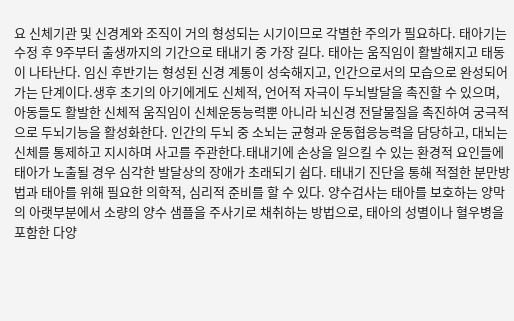요 신체기관 및 신경계와 조직이 거의 형성되는 시기이므로 각별한 주의가 필요하다. 태아기는 수정 후 9주부터 출생까지의 기간으로 태내기 중 가장 길다. 태아는 움직임이 활발해지고 태동이 나타난다. 임신 후반기는 형성된 신경 계통이 성숙해지고, 인간으로서의 모습으로 완성되어 가는 단계이다.생후 초기의 아기에게도 신체적, 언어적 자극이 두뇌발달을 촉진할 수 있으며, 아동들도 활발한 신체적 움직임이 신체운동능력뿐 아니라 뇌신경 전달물질을 촉진하여 궁극적으로 두뇌기능을 활성화한다. 인간의 두뇌 중 소뇌는 균형과 운동협응능력을 담당하고, 대뇌는 신체를 통제하고 지시하며 사고를 주관한다.태내기에 손상을 일으킬 수 있는 환경적 요인들에 태아가 노출될 경우 심각한 발달상의 장애가 초래되기 쉽다. 태내기 진단을 통해 적절한 분만방법과 태아를 위해 필요한 의학적, 심리적 준비를 할 수 있다. 양수검사는 태아를 보호하는 양막의 아랫부분에서 소량의 양수 샘플을 주사기로 채취하는 방법으로, 태아의 성별이나 혈우병을 포함한 다양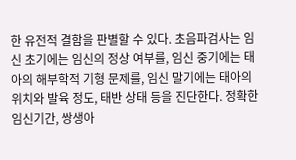한 유전적 결함을 판별할 수 있다. 초음파검사는 임신 초기에는 임신의 정상 여부를, 임신 중기에는 태아의 해부학적 기형 문제를, 임신 말기에는 태아의 위치와 발육 정도, 태반 상태 등을 진단한다. 정확한 임신기간, 쌍생아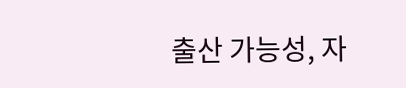출산 가능성, 자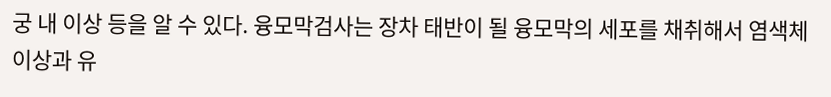궁 내 이상 등을 알 수 있다. 융모막검사는 장차 태반이 될 융모막의 세포를 채취해서 염색체 이상과 유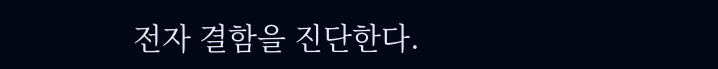전자 결함을 진단한다.